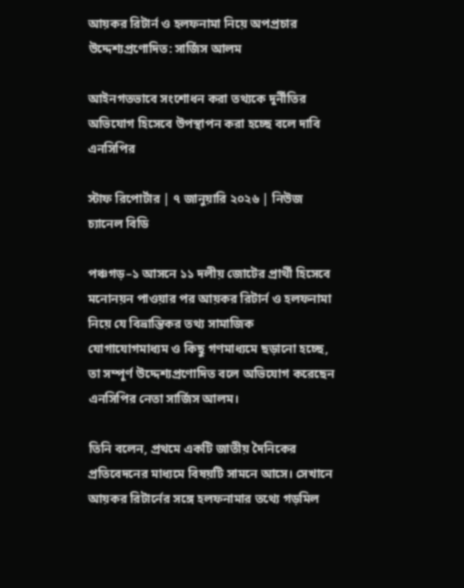আয়কর রিটার্ন ও হলফনামা নিয়ে অপপ্রচার উদ্দেশ্যপ্রণোদিত: সার্জিস আলম

আইনগতভাবে সংশোধন করা তথ্যকে দুর্নীতির অভিযোগ হিসেবে উপস্থাপন করা হচ্ছে বলে দাবি এনসিপির

স্টাফ রিপোর্টার | ৭ জানুয়ারি ২০২৬ | নিউজ চ্যানেল বিডি

পঞ্চগড়–১ আসনে ১১ দলীয় জোটের প্রার্থী হিসেবে মনোনয়ন পাওয়ার পর আয়কর রিটার্ন ও হলফনামা নিয়ে যে বিভ্রান্তিকর তথ্য সামাজিক যোগাযোগমাধ্যম ও কিছু গণমাধ্যমে ছড়ানো হচ্ছে, তা সম্পূর্ণ উদ্দেশ্যপ্রণোদিত বলে অভিযোগ করেছেন এনসিপির নেতা সার্জিস আলম।

তিনি বলেন, প্রথমে একটি জাতীয় দৈনিকের প্রতিবেদনের মাধ্যমে বিষয়টি সামনে আসে। সেখানে আয়কর রিটার্নের সঙ্গে হলফনামার তথ্যে গড়মিল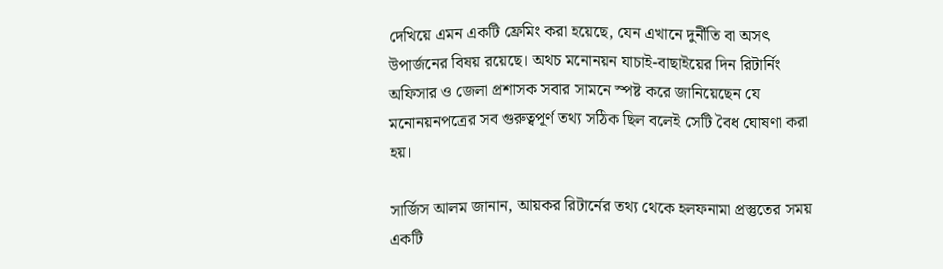দেখিয়ে এমন একটি ফ্রেমিং করা হয়েছে, যেন এখানে দুর্নীতি বা অসৎ উপার্জনের বিষয় রয়েছে। অথচ মনোনয়ন যাচাই-বাছাইয়ের দিন রিটার্নিং অফিসার ও জেলা প্রশাসক সবার সামনে স্পষ্ট করে জানিয়েছেন যে মনোনয়নপত্রের সব গুরুত্বপূর্ণ তথ্য সঠিক ছিল বলেই সেটি বৈধ ঘোষণা করা হয়।

সার্জিস আলম জানান, আয়কর রিটার্নের তথ্য থেকে হলফনামা প্রস্তুতের সময় একটি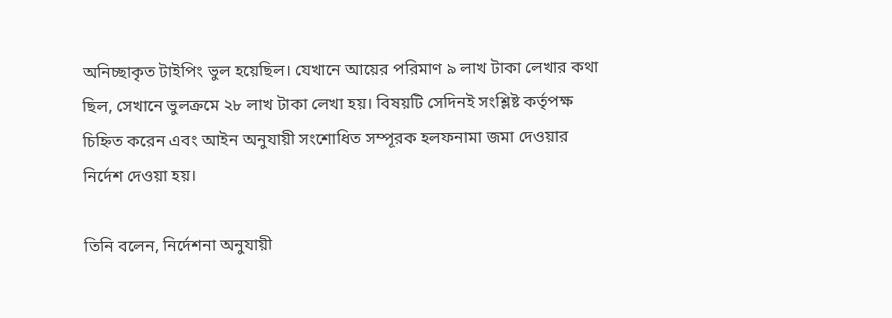অনিচ্ছাকৃত টাইপিং ভুল হয়েছিল। যেখানে আয়ের পরিমাণ ৯ লাখ টাকা লেখার কথা ছিল, সেখানে ভুলক্রমে ২৮ লাখ টাকা লেখা হয়। বিষয়টি সেদিনই সংশ্লিষ্ট কর্তৃপক্ষ চিহ্নিত করেন এবং আইন অনুযায়ী সংশোধিত সম্পূরক হলফনামা জমা দেওয়ার নির্দেশ দেওয়া হয়।

তিনি বলেন, নির্দেশনা অনুযায়ী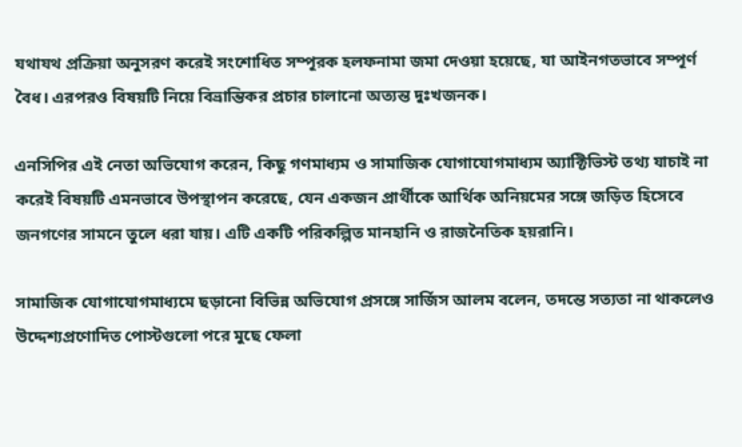যথাযথ প্রক্রিয়া অনুসরণ করেই সংশোধিত সম্পূরক হলফনামা জমা দেওয়া হয়েছে, যা আইনগতভাবে সম্পূর্ণ বৈধ। এরপরও বিষয়টি নিয়ে বিভ্রান্তিকর প্রচার চালানো অত্যন্ত দুঃখজনক।

এনসিপির এই নেতা অভিযোগ করেন, কিছু গণমাধ্যম ও সামাজিক যোগাযোগমাধ্যম অ্যাক্টিভিস্ট তথ্য যাচাই না করেই বিষয়টি এমনভাবে উপস্থাপন করেছে, যেন একজন প্রার্থীকে আর্থিক অনিয়মের সঙ্গে জড়িত হিসেবে জনগণের সামনে তুলে ধরা যায়। এটি একটি পরিকল্পিত মানহানি ও রাজনৈতিক হয়রানি।

সামাজিক যোগাযোগমাধ্যমে ছড়ানো বিভিন্ন অভিযোগ প্রসঙ্গে সার্জিস আলম বলেন, তদন্তে সত্যতা না থাকলেও উদ্দেশ্যপ্রণোদিত পোস্টগুলো পরে মুছে ফেলা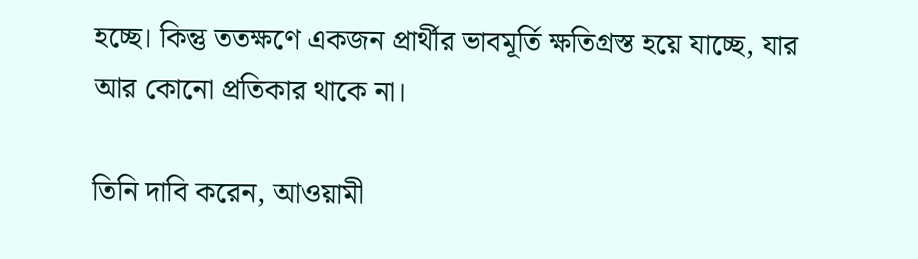হচ্ছে। কিন্তু ততক্ষণে একজন প্রার্থীর ভাবমূর্তি ক্ষতিগ্রস্ত হয়ে যাচ্ছে, যার আর কোনো প্রতিকার থাকে না।

তিনি দাবি করেন, আওয়ামী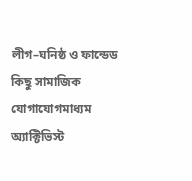লীগ–ঘনিষ্ঠ ও ফান্ডেড কিছু সামাজিক যোগাযোগমাধ্যম অ্যাক্টিভিস্ট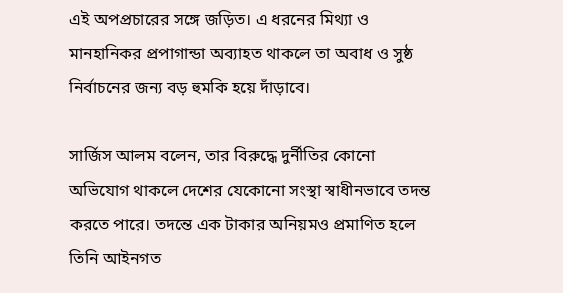এই অপপ্রচারের সঙ্গে জড়িত। এ ধরনের মিথ্যা ও মানহানিকর প্রপাগান্ডা অব্যাহত থাকলে তা অবাধ ও সুষ্ঠ নির্বাচনের জন্য বড় হুমকি হয়ে দাঁড়াবে।

সার্জিস আলম বলেন, তার বিরুদ্ধে দুর্নীতির কোনো অভিযোগ থাকলে দেশের যেকোনো সংস্থা স্বাধীনভাবে তদন্ত করতে পারে। তদন্তে এক টাকার অনিয়মও প্রমাণিত হলে তিনি আইনগত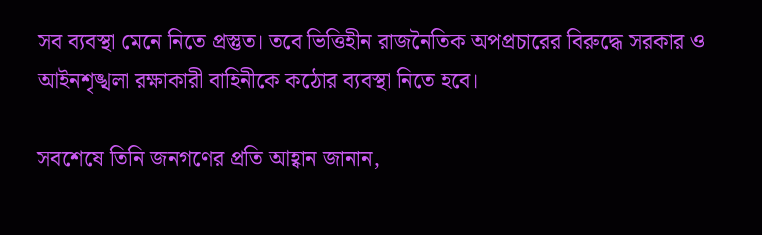সব ব্যবস্থা মেনে নিতে প্রস্তুত। তবে ভিত্তিহীন রাজনৈতিক অপপ্রচারের বিরুদ্ধে সরকার ও আইনশৃঙ্খলা রক্ষাকারী বাহিনীকে কঠোর ব্যবস্থা নিতে হবে।

সবশেষে তিনি জনগণের প্রতি আহ্বান জানান,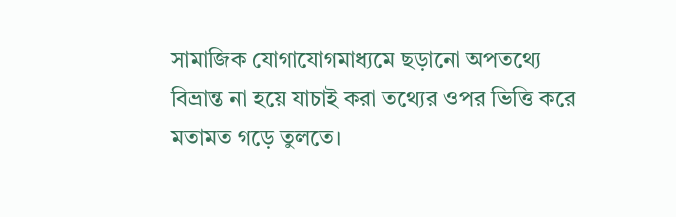সামাজিক যোগাযোগমাধ্যমে ছড়ানো অপতথ্যে বিভ্রান্ত না হয়ে যাচাই করা তথ্যের ওপর ভিত্তি করে মতামত গড়ে তুলতে।